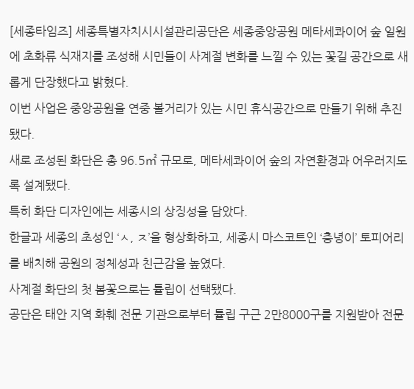[세종타임즈] 세종특별자치시시설관리공단은 세종중앙공원 메타세콰이어 숲 일원에 초화류 식재지를 조성해 시민들이 사계절 변화를 느낄 수 있는 꽃길 공간으로 새롭게 단장했다고 밝혔다.
이번 사업은 중앙공원을 연중 볼거리가 있는 시민 휴식공간으로 만들기 위해 추진됐다.
새로 조성된 화단은 총 96.5㎡ 규모로, 메타세콰이어 숲의 자연환경과 어우러지도록 설계됐다.
특히 화단 디자인에는 세종시의 상징성을 담았다.
한글과 세종의 초성인 ‘ㅅ, ㅈ’을 형상화하고, 세종시 마스코트인 ‘충녕이’ 토피어리를 배치해 공원의 정체성과 친근감을 높였다.
사계절 화단의 첫 봄꽃으로는 튤립이 선택됐다.
공단은 태안 지역 화훼 전문 기관으로부터 튤립 구근 2만8000구를 지원받아 전문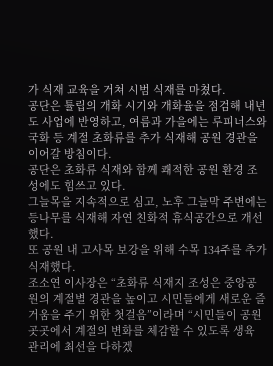가 식재 교육을 거쳐 시범 식재를 마쳤다.
공단은 튤립의 개화 시기와 개화율을 점검해 내년도 사업에 반영하고, 여름과 가을에는 루피너스와 국화 등 계절 초화류를 추가 식재해 공원 경관을 이어갈 방침이다.
공단은 초화류 식재와 함께 쾌적한 공원 환경 조성에도 힘쓰고 있다.
그늘목을 지속적으로 심고, 노후 그늘막 주변에는 등나무를 식재해 자연 친화적 휴식공간으로 개선했다.
또 공원 내 고사목 보강을 위해 수목 134주를 추가 식재했다.
조소연 이사장은 “초화류 식재지 조성은 중앙공원의 계절별 경관을 높이고 시민들에게 새로운 즐거움을 주기 위한 첫걸음”이라며 “시민들이 공원 곳곳에서 계절의 변화를 체감할 수 있도록 생육 관리에 최선을 다하겠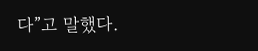다”고 말했다.